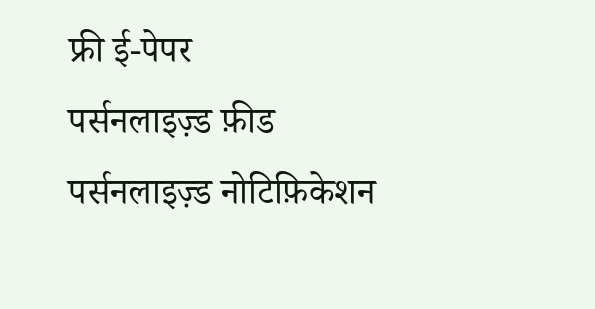फ्री ई-पेपर
पर्सनलाइज़्ड फ़ीड
पर्सनलाइज़्ड नोटिफ़िकेशन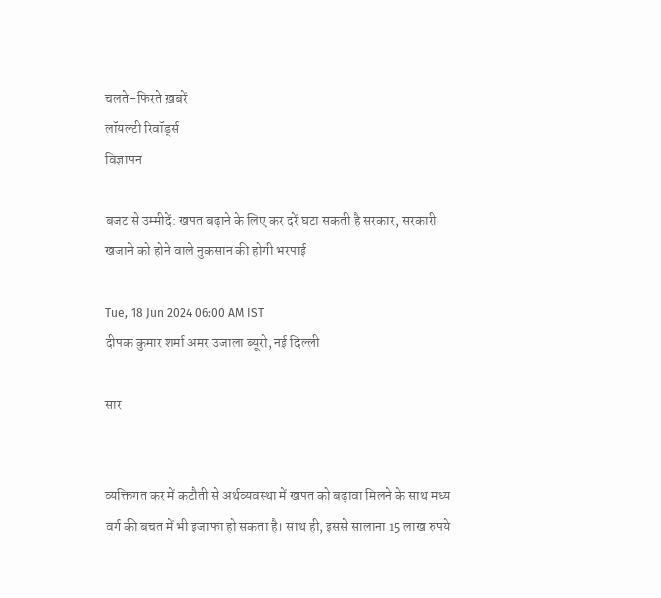चलते-फिरते ख़बरें
लॉयल्टी रिवॉर्ड्स
विज्ञापन

बजट से उम्मीदें: खपत बढ़ाने के लिए कर दरें घटा सकती है सरकार, सरकारी खजाने को होने वाले नुकसान की होगी भरपाई

Tue, 18 Jun 2024 06:00 AM IST
दीपक कुमार शर्मा अमर उजाला ब्यूरो, नई दिल्ली

सार


व्यक्तिगत कर में कटौती से अर्थव्यवस्था में खपत को बढ़ावा मिलने के साथ मध्य वर्ग की बचत में भी इजाफा हो सकता है। साथ ही, इससे सालाना 15 लाख रुपये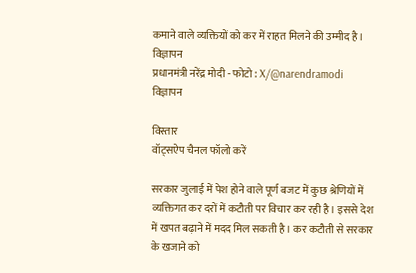कमाने वाले व्यक्तियों को कर में राहत मिलने की उम्मीद है।
विज्ञापन
प्रधानमंत्री नरेंद्र मोदी - फोटो : X/@narendramodi
विज्ञापन

विस्तार
वॉट्सऐप चैनल फॉलो करें

सरकार जुलाई में पेश होने वाले पूर्ण बजट में कुछ श्रेणियों में व्यक्तिगत कर दरों में कटौती पर विचार कर रही है। इससे देश में खपत बढ़ाने में मदद मिल सकती है। कर कटौती से सरकार के खजाने को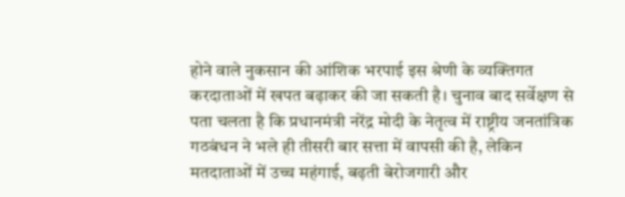होने वाले नुकसान की आंशिक भरपाई इस श्रेणी के व्यक्तिगत करदाताओं में खपत बढ़ाकर की जा सकती है। चुनाव बाद सर्वेक्षण से पता चलता है कि प्रधानमंत्री नरेंद्र मोदी के नेतृत्व में राष्ट्रीय जनतांत्रिक गठबंधन ने भले ही तीसरी बार सत्ता में वापसी की है, लेकिन मतदाताओं में उच्च महंगाई, बढ़ती बेरोजगारी और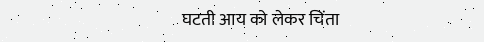घटती आय को लेकर चिंता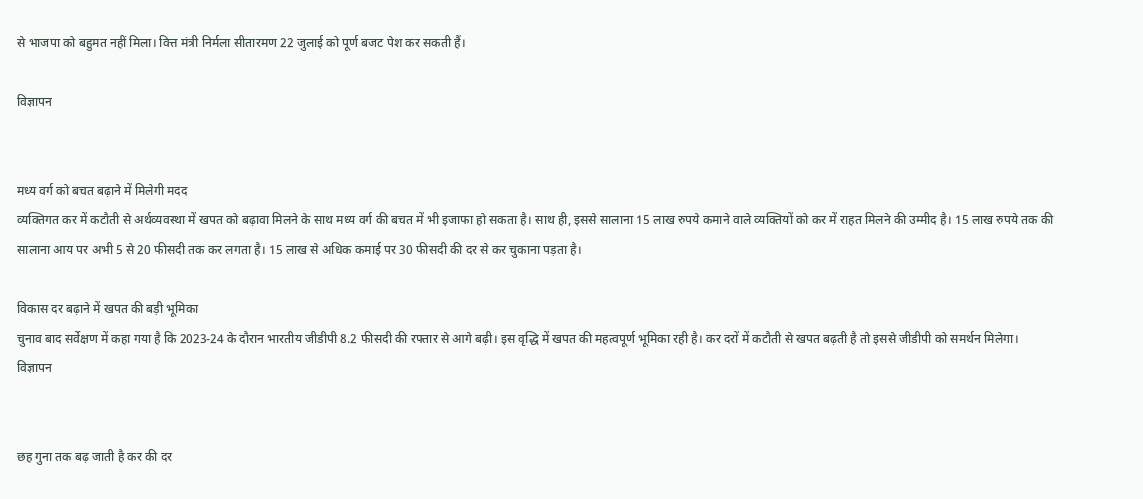से भाजपा को बहुमत नहीं मिला। वित्त मंत्री निर्मला सीतारमण 22 जुलाई को पूर्ण बजट पेश कर सकती हैं।

विज्ञापन


मध्य वर्ग को बचत बढ़ाने में मिलेगी मदद
व्यक्तिगत कर में कटौती से अर्थव्यवस्था में खपत को बढ़ावा मिलने के साथ मध्य वर्ग की बचत में भी इजाफा हो सकता है। साथ ही, इससे सालाना 15 लाख रुपये कमाने वाले व्यक्तियों को कर में राहत मिलने की उम्मीद है। 15 लाख रुपये तक की सालाना आय पर अभी 5 से 20 फीसदी तक कर लगता है। 15 लाख से अधिक कमाई पर 30 फीसदी की दर से कर चुकाना पड़ता है।

विकास दर बढ़ाने में खपत की बड़ी भूमिका
चुनाव बाद सर्वेक्षण में कहा गया है कि 2023-24 के दौरान भारतीय जीडीपी 8.2 फीसदी की रफ्तार से आगे बढ़ी। इस वृद्धि में खपत की महत्वपूर्ण भूमिका रही है। कर दरों में कटौती से खपत बढ़ती है तो इससे जीडीपी को समर्थन मिलेगा।
विज्ञापन


छह गुना तक बढ़ जाती है कर की दर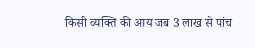किसी व्यक्ति की आय जब 3 लाख से पांच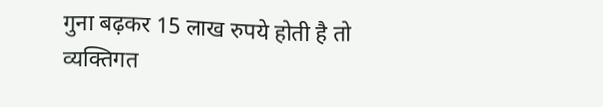गुना बढ़कर 15 लाख रुपये होती है तो व्यक्तिगत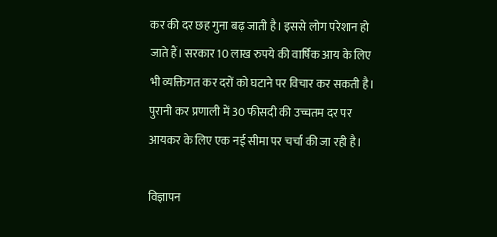कर की दर छह गुना बढ़ जाती है। इससे लोग परेशान हो जाते हैं। सरकार 10 लाख रुपये की वार्षिक आय के लिए भी व्यक्तिगत कर दरों को घटाने पर विचार कर सकती है। पुरानी कर प्रणाली में 30 फीसदी की उच्चतम दर पर आयकर के लिए एक नई सीमा पर चर्चा की जा रही है।

विज्ञापन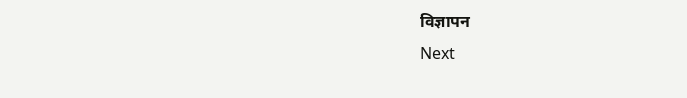विज्ञापन
Next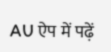AU ऐप में पढ़ें